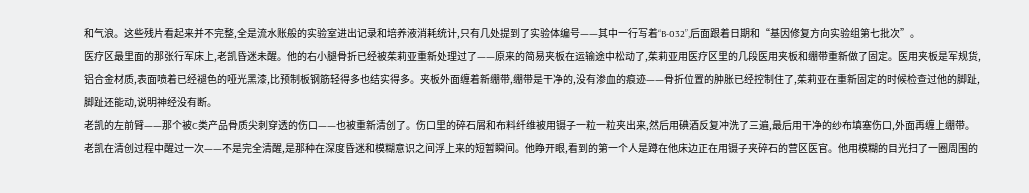和气浪。这些残片看起来并不完整,全是流水账般的实验室进出记录和培养液消耗统计,只有几处提到了实验体编号——其中一行写着“B-032”,后面跟着日期和“基因修复方向实验组第七批次”。
医疗区最里面的那张行军床上,老凯昏迷未醒。他的右小腿骨折已经被茱莉亚重新处理过了——原来的简易夹板在运输途中松动了,茱莉亚用医疗区里的几段医用夹板和绷带重新做了固定。医用夹板是军规货,铝合金材质,表面喷着已经褪色的哑光黑漆,比预制板钢筋轻得多也结实得多。夹板外面缠着新绷带,绷带是干净的,没有渗血的痕迹——骨折位置的肿胀已经控制住了,茱莉亚在重新固定的时候检查过他的脚趾,脚趾还能动,说明神经没有断。
老凯的左前臂——那个被C类产品骨质尖刺穿透的伤口——也被重新清创了。伤口里的碎石屑和布料纤维被用镊子一粒一粒夹出来,然后用碘酒反复冲洗了三遍,最后用干净的纱布填塞伤口,外面再缠上绷带。老凯在清创过程中醒过一次——不是完全清醒,是那种在深度昏迷和模糊意识之间浮上来的短暂瞬间。他睁开眼,看到的第一个人是蹲在他床边正在用镊子夹碎石的营区医官。他用模糊的目光扫了一圈周围的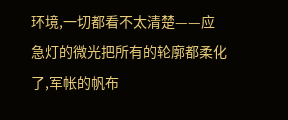环境,一切都看不太清楚——应急灯的微光把所有的轮廓都柔化了,军帐的帆布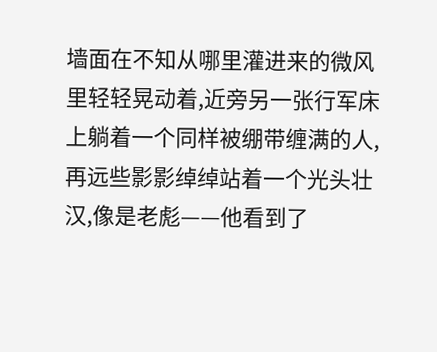墙面在不知从哪里灌进来的微风里轻轻晃动着,近旁另一张行军床上躺着一个同样被绷带缠满的人,再远些影影绰绰站着一个光头壮汉,像是老彪——他看到了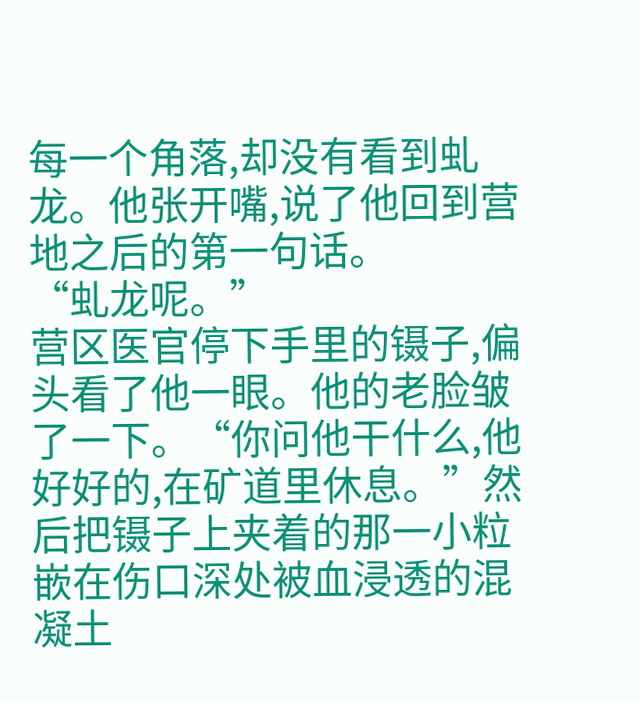每一个角落,却没有看到虬龙。他张开嘴,说了他回到营地之后的第一句话。
“虬龙呢。”
营区医官停下手里的镊子,偏头看了他一眼。他的老脸皱了一下。“你问他干什么,他好好的,在矿道里休息。”然后把镊子上夹着的那一小粒嵌在伤口深处被血浸透的混凝土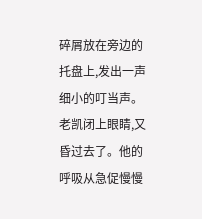碎屑放在旁边的托盘上,发出一声细小的叮当声。老凯闭上眼睛,又昏过去了。他的呼吸从急促慢慢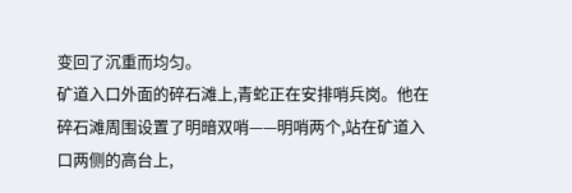变回了沉重而均匀。
矿道入口外面的碎石滩上,青蛇正在安排哨兵岗。他在碎石滩周围设置了明暗双哨——明哨两个,站在矿道入口两侧的高台上,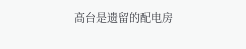高台是遗留的配电房